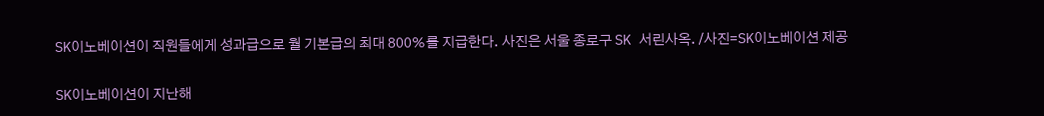SK이노베이션이 직원들에게 성과급으로 월 기본급의 최대 800%를 지급한다. 사진은 서울 종로구 SK 서린사옥. /사진=SK이노베이션 제공

SK이노베이션이 지난해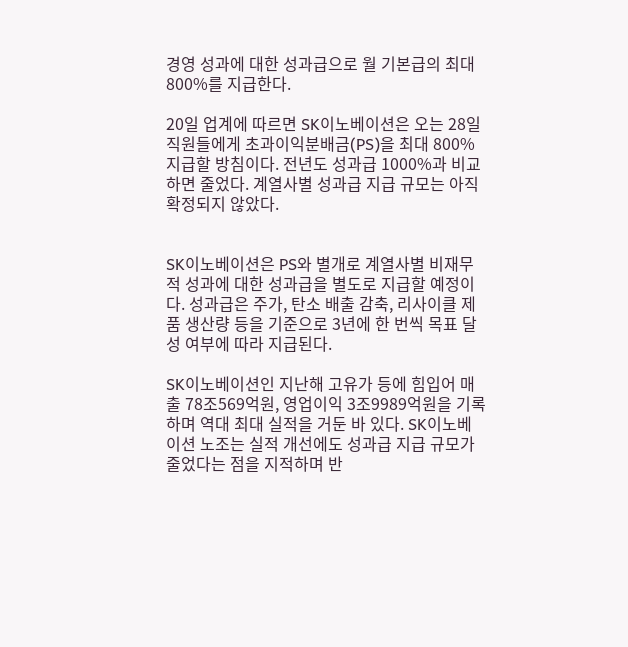경영 성과에 대한 성과급으로 월 기본급의 최대 800%를 지급한다.

20일 업계에 따르면 SK이노베이션은 오는 28일 직원들에게 초과이익분배금(PS)을 최대 800% 지급할 방침이다. 전년도 성과급 1000%과 비교하면 줄었다. 계열사별 성과급 지급 규모는 아직 확정되지 않았다.


SK이노베이션은 PS와 별개로 계열사별 비재무적 성과에 대한 성과급을 별도로 지급할 예정이다. 성과급은 주가, 탄소 배출 감축, 리사이클 제품 생산량 등을 기준으로 3년에 한 번씩 목표 달성 여부에 따라 지급된다.

SK이노베이션인 지난해 고유가 등에 힘입어 매출 78조569억원, 영업이익 3조9989억원을 기록하며 역대 최대 실적을 거둔 바 있다. SK이노베이션 노조는 실적 개선에도 성과급 지급 규모가 줄었다는 점을 지적하며 반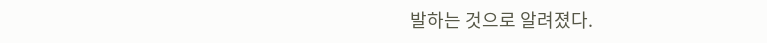발하는 것으로 알려졌다.